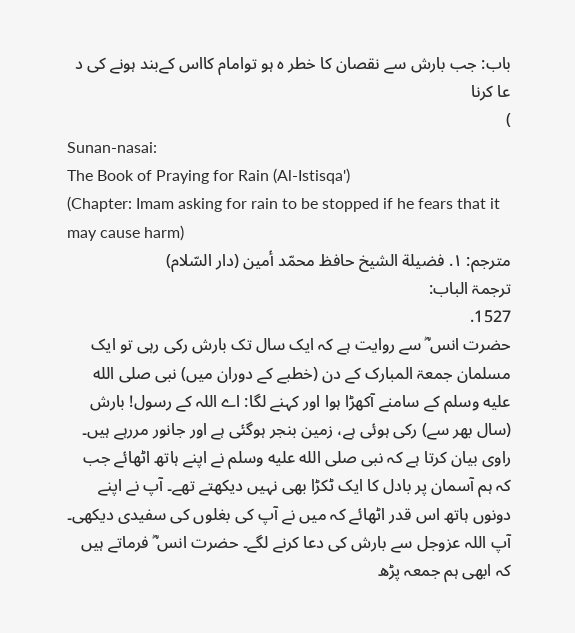باب: جب بارش سے نقصان کا خطر ہ ہو توامام کااس کےبند ہونے کی د عا کرنا
)
Sunan-nasai:
The Book of Praying for Rain (Al-Istisqa')
(Chapter: Imam asking for rain to be stopped if he fears that it may cause harm)
مترجم: ١. فضيلة الشيخ حافظ محمّد أمين (دار السّلام)
ترجمۃ الباب:
1527.
حضرت انس ؓ سے روایت ہے کہ ایک سال تک بارش رکی رہی تو ایک مسلمان جمعۃ المبارک کے دن (خطبے کے دوران میں) نبی صلى الله عليه وسلم کے سامنے آکھڑا ہوا اور کہنے لگا: اے اللہ کے رسول! بارش (سال بھر سے) رکی ہوئی ہے، زمین بنجر ہوگئی ہے اور جانور مررہے ہیں۔ راوی بیان کرتا ہے کہ نبی صلى الله عليه وسلم نے اپنے ہاتھ اٹھائے جب کہ ہم آسمان پر بادل کا ایک ٹکڑا بھی نہیں دیکھتے تھے۔ آپ نے اپنے دونوں ہاتھ اس قدر اٹھائے کہ میں نے آپ کی بغلوں کی سفیدی دیکھی۔ آپ اللہ عزوجل سے بارش کی دعا کرنے لگے۔ حضرت انس ؓ فرماتے ہیں کہ ابھی ہم جمعہ پڑھ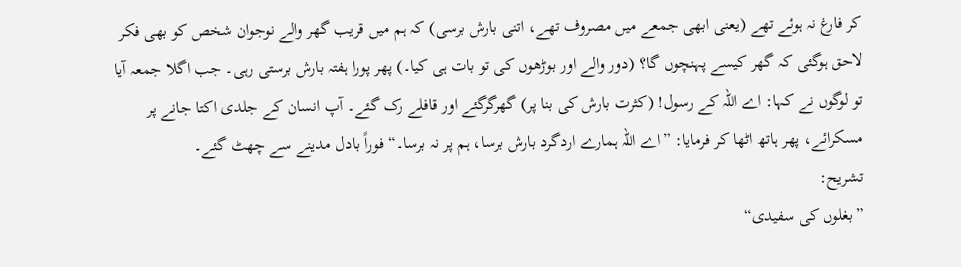کر فارغ نہ ہوئے تھے (یعنی ابھی جمعے میں مصروف تھے، اتنی بارش برسی) کہ ہم میں قریب گھر والے نوجوان شخص کو بھی فکر لاحق ہوگئی کہ گھر کیسے پہنچوں گا؟ (دور والے اور بوڑھوں کی تو بات ہی کیا۔) پھر پورا ہفتہ بارش برستی رہی۔ جب اگلا جمعہ آیا تو لوگوں نے کہا: اے اللہ کے رسول! (کثرت بارش کی بنا پر) گھرگرگئے اور قافلے رک گئے۔ آپ انسان کے جلدی اکتا جانے پر مسکرائے، پھر ہاتھ اٹھا کر فرمایا: ”اے اللہ ہمارے اردگرد بارش برسا، ہم پر نہ برسا۔“ فوراً بادل مدینے سے چھٹ گئے۔
تشریح:
”بغلوں کی سفیدی“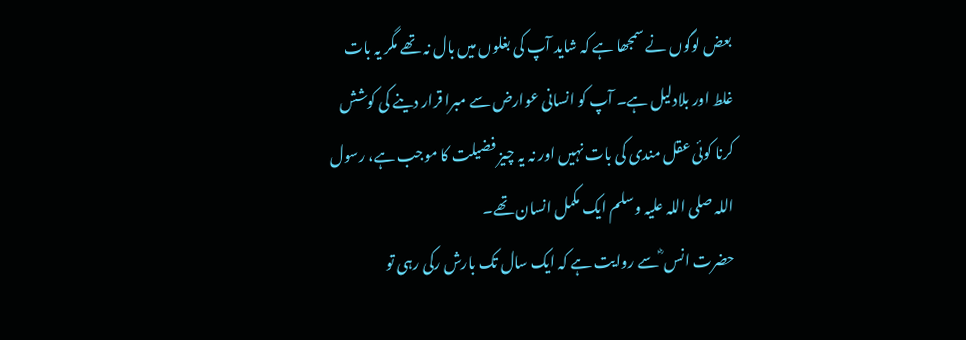بعض لوگوں نے سمجھا ہے کہ شاید آپ کی بغلوں میں بال نہ تھے مگر یہ بات غلط اور بلادلیل ہے۔ آپ کو انسانی عوارض سے مبرا قرار دینے کی کوشش کرنا کوئی عقل مندی کی بات نہیں اور نہ یہ چیز فضیلت کا موجب ہے، رسول اللہ صلی اللہ علیہ وسلم ایک مکمل انسان تھے۔
حضرت انس ؓ سے روایت ہے کہ ایک سال تک بارش رکی رہی تو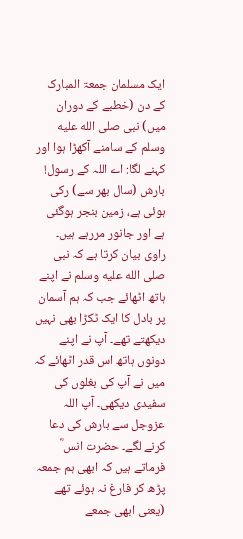ایک مسلمان جمعۃ المبارک کے دن (خطبے کے دوران میں) نبی صلى الله عليه وسلم کے سامنے آکھڑا ہوا اور کہنے لگا: اے اللہ کے رسول! بارش (سال بھر سے) رکی ہوئی ہے، زمین بنجر ہوگئی ہے اور جانور مررہے ہیں۔ راوی بیان کرتا ہے کہ نبی صلى الله عليه وسلم نے اپنے ہاتھ اٹھائے جب کہ ہم آسمان پر بادل کا ایک ٹکڑا بھی نہیں دیکھتے تھے۔ آپ نے اپنے دونوں ہاتھ اس قدر اٹھائے کہ میں نے آپ کی بغلوں کی سفیدی دیکھی۔ آپ اللہ عزوجل سے بارش کی دعا کرنے لگے۔ حضرت انس ؓ فرماتے ہیں کہ ابھی ہم جمعہ پڑھ کر فارغ نہ ہوئے تھے (یعنی ابھی جمعے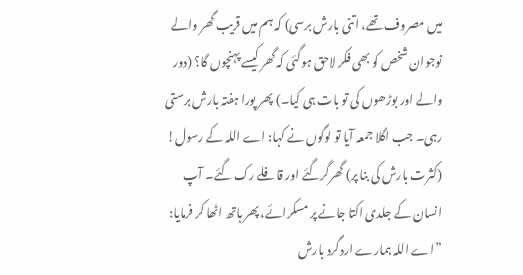میں مصروف تھے، اتنی بارش برسی) کہ ہم میں قریب گھر والے نوجوان شخص کو بھی فکر لاحق ہوگئی کہ گھر کیسے پہنچوں گا؟ (دور والے اور بوڑھوں کی تو بات ہی کیا۔) پھر پورا ہفتہ بارش برستی رہی۔ جب اگلا جمعہ آیا تو لوگوں نے کہا: اے اللہ کے رسول! (کثرت بارش کی بنا پر) گھرگرگئے اور قافلے رک گئے۔ آپ انسان کے جلدی اکتا جانے پر مسکرائے، پھر ہاتھ اٹھا کر فرمایا: ”اے اللہ ہمارے اردگرد بارش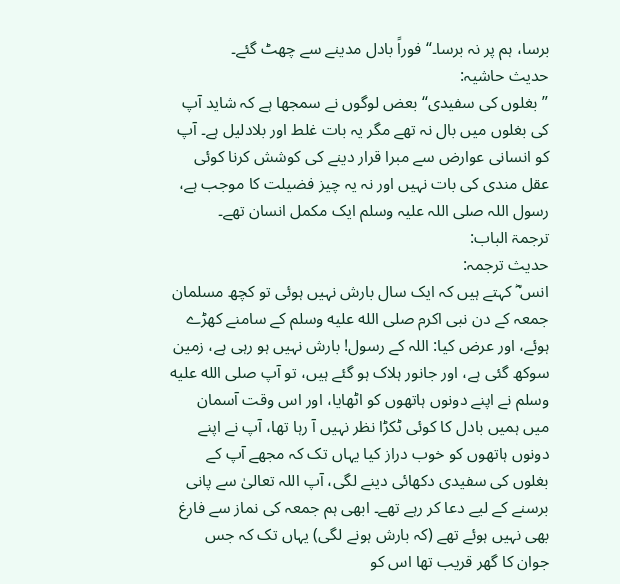برسا، ہم پر نہ برسا۔“ فوراً بادل مدینے سے چھٹ گئے۔
حدیث حاشیہ:
”بغلوں کی سفیدی“ بعض لوگوں نے سمجھا ہے کہ شاید آپ کی بغلوں میں بال نہ تھے مگر یہ بات غلط اور بلادلیل ہے۔ آپ کو انسانی عوارض سے مبرا قرار دینے کی کوشش کرنا کوئی عقل مندی کی بات نہیں اور نہ یہ چیز فضیلت کا موجب ہے، رسول اللہ صلی اللہ علیہ وسلم ایک مکمل انسان تھے۔
ترجمۃ الباب:
حدیث ترجمہ:
انس ؓ کہتے ہیں کہ ایک سال بارش نہیں ہوئی تو کچھ مسلمان جمعہ کے دن نبی اکرم صلى الله عليه وسلم کے سامنے کھڑے ہوئے، اور عرض کیا: اللہ کے رسول! بارش نہیں ہو رہی ہے، زمین سوکھ گئی ہے، اور جانور ہلاک ہو گئے ہیں، تو آپ صلى الله عليه وسلم نے اپنے دونوں ہاتھوں کو اٹھایا، اور اس وقت آسمان میں ہمیں بادل کا کوئی ٹکڑا نظر نہیں آ رہا تھا، آپ نے اپنے دونوں ہاتھوں کو خوب دراز کیا یہاں تک کہ مجھے آپ کے بغلوں کی سفیدی دکھائی دینے لگی، آپ اللہ تعالیٰ سے پانی برسنے کے لیے دعا کر رہے تھے۔ ابھی ہم جمعہ کی نماز سے فارغ بھی نہیں ہوئے تھے (کہ بارش ہونے لگی) یہاں تک کہ جس جوان کا گھر قریب تھا اس کو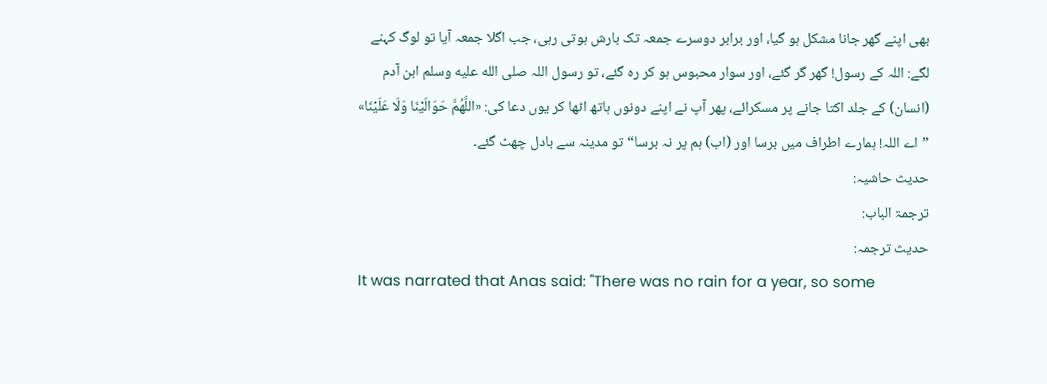بھی اپنے گھر جانا مشکل ہو گیا، اور برابر دوسرے جمعہ تک بارش ہوتی رہی، جب اگلا جمعہ آیا تو لوگ کہنے لگے: اللہ کے رسول! گھر گر گئے، اور سوار محبوس ہو کر رہ گئے، تو رسول اللہ صلى الله عليه وسلم ابن آدم (انسان) کے جلد اکتا جانے پر مسکرائے، پھر آپ نے اپنے دونوں ہاتھ اٹھا کر یوں دعا کی: «اللَّهُمَّ حَوَالَيْنَا وَلَا عَلَيْنَا» ”اے اللہ! ہمارے اطراف میں برسا اور (اب) ہم پر نہ برسا“ تو مدینہ سے بادل چھٹ گئے۔
حدیث حاشیہ:
ترجمۃ الباب:
حدیث ترجمہ:
It was narrated that Anas said: "There was no rain for a year, so some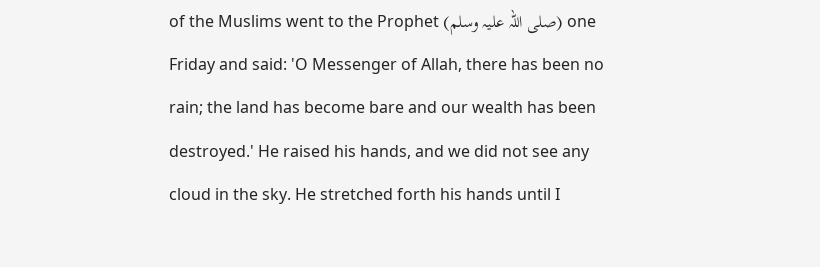of the Muslims went to the Prophet (صلی اللہ علیہ وسلم) one Friday and said: 'O Messenger of Allah, there has been no rain; the land has become bare and our wealth has been destroyed.' He raised his hands, and we did not see any cloud in the sky. He stretched forth his hands until I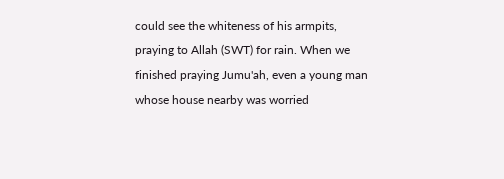could see the whiteness of his armpits, praying to Allah (SWT) for rain. When we finished praying Jumu'ah, even a young man whose house nearby was worried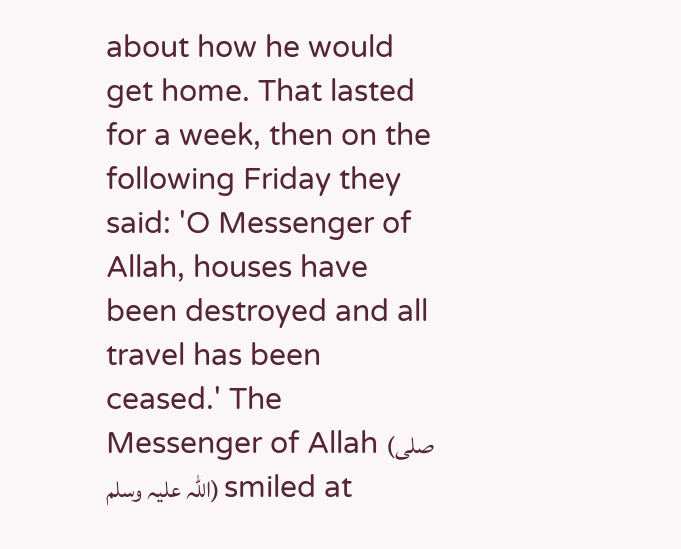about how he would get home. That lasted for a week, then on the following Friday they said: 'O Messenger of Allah, houses have been destroyed and all travel has been ceased.' The Messenger of Allah (صلی اللہ علیہ وسلم) smiled at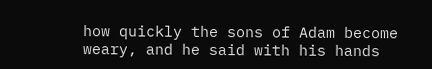how quickly the sons of Adam become weary, and he said with his hands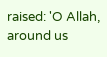raised: 'O Allah, around us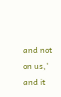and not on us,' and it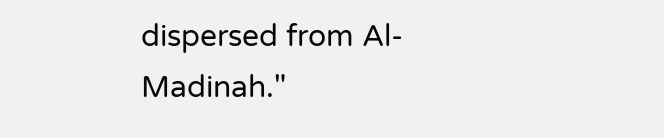dispersed from Al-Madinah."